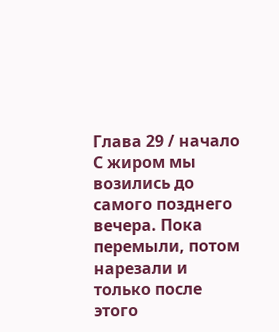Глава 29 / начало
С жиром мы возились до самого позднего вечера. Пока перемыли, потом нарезали и только после этого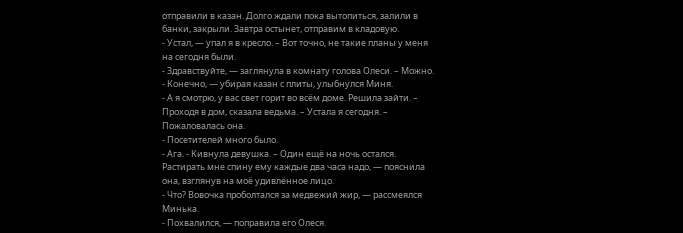отправили в казан. Долго ждали пока вытопиться, залили в банки, закрыли. Завтра остынет, отправим в кладовую.
- Устал, — упал я в кресло. – Вот точно, не такие планы у меня на сегодня были.
- Здравствуйте, — заглянула в комнату голова Олеси. – Можно.
- Конечно, — убирая казан с плиты, улыбнулся Миня.
- А я смотрю, у вас свет горит во всём доме. Решила зайти. – Проходя в дом, сказала ведьма. – Устала я сегодня. – Пожаловалась она.
- Посетителей много было.
- Ага. - Кивнула девушка. – Один ещё на ночь остался. Растирать мне спину ему каждые два часа надо, — пояснила она, взглянув на моё удивлённое лицо.
- Что? Вовочка проболтался за медвежий жир, — рассмеялся Минька.
- Похвалился, — поправила его Олеся.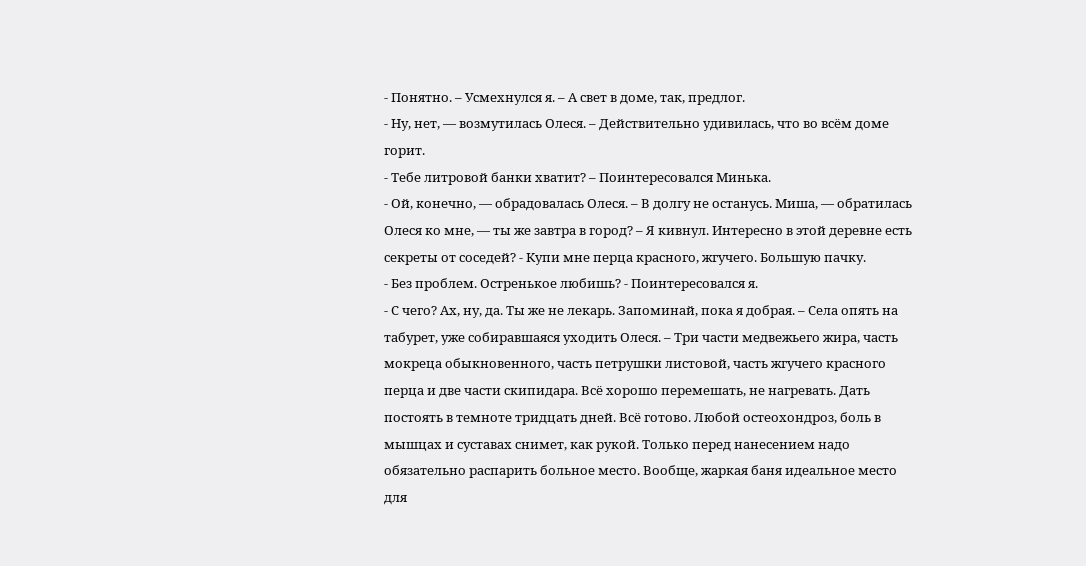- Понятно. – Усмехнулся я. – А свет в доме, так, предлог.
- Ну, нет, — возмутилась Олеся. – Действительно удивилась, что во всём доме горит.
- Тебе литровой банки хватит? – Поинтересовался Минька.
- Ой, конечно, — обрадовалась Олеся. – В долгу не останусь. Миша, — обратилась Олеся ко мне, — ты же завтра в город? – Я кивнул. Интересно в этой деревне есть секреты от соседей? - Купи мне перца красного, жгучего. Большую пачку.
- Без проблем. Остренькое любишь? - Поинтересовался я.
- С чего? Ах, ну, да. Ты же не лекарь. Запоминай, пока я добрая. – Села опять на табурет, уже собиравшаяся уходить Олеся. – Три части медвежьего жира, часть мокреца обыкновенного, часть петрушки листовой, часть жгучего красного перца и две части скипидара. Всё хорошо перемешать, не нагревать. Дать постоять в темноте тридцать дней. Всё готово. Любой остеохондроз, боль в мышцах и суставах снимет, как рукой. Только перед нанесением надо обязательно распарить больное место. Вообще, жаркая баня идеальное место для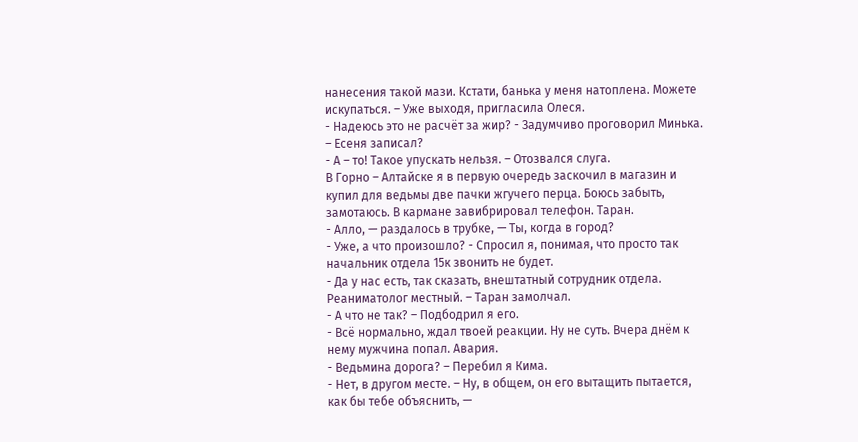нанесения такой мази. Кстати, банька у меня натоплена. Можете искупаться. – Уже выходя, пригласила Олеся.
- Надеюсь это не расчёт за жир? - Задумчиво проговорил Минька. – Есеня записал?
- А – то! Такое упускать нельзя. – Отозвался слуга.
В Горно – Алтайске я в первую очередь заскочил в магазин и купил для ведьмы две пачки жгучего перца. Боюсь забыть, замотаюсь. В кармане завибрировал телефон. Таран.
- Алло, — раздалось в трубке, — Ты, когда в город?
- Уже, а что произошло? - Спросил я, понимая, что просто так начальник отдела 15к звонить не будет.
- Да у нас есть, так сказать, внештатный сотрудник отдела. Реаниматолог местный. – Таран замолчал.
- А что не так? – Подбодрил я его.
- Всё нормально, ждал твоей реакции. Ну не суть. Вчера днём к нему мужчина попал. Авария.
- Ведьмина дорога? – Перебил я Кима.
- Нет, в другом месте. – Ну, в общем, он его вытащить пытается, как бы тебе объяснить, —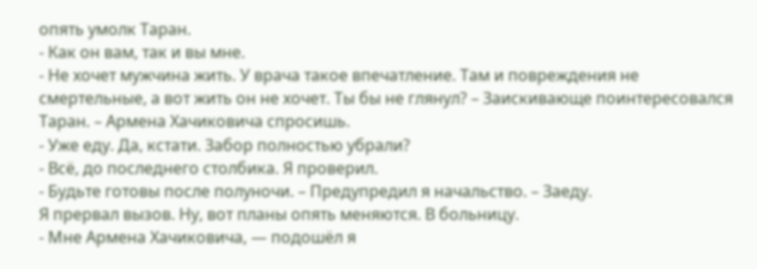опять умолк Таран.
- Как он вам, так и вы мне.
- Не хочет мужчина жить. У врача такое впечатление. Там и повреждения не смертельные, а вот жить он не хочет. Ты бы не глянул? – Заискивающе поинтересовался Таран. – Армена Хачиковича спросишь.
- Уже еду. Да, кстати. Забор полностью убрали?
- Всё, до последнего столбика. Я проверил.
- Будьте готовы после полуночи. – Предупредил я начальство. – Заеду.
Я прервал вызов. Ну, вот планы опять меняются. В больницу.
- Мне Армена Хачиковича, — подошёл я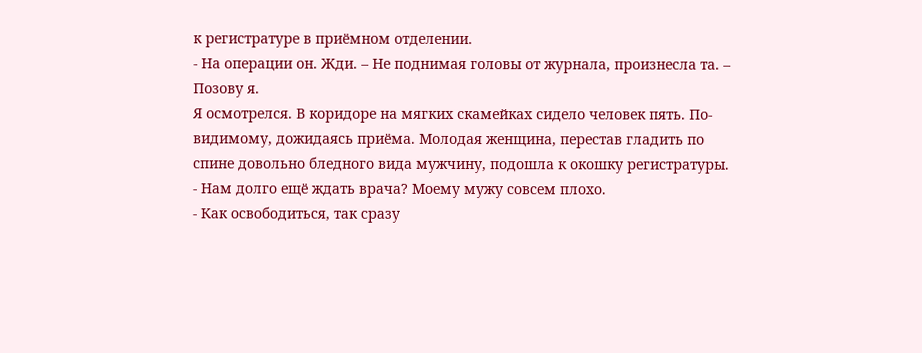к регистратуре в приёмном отделении.
- На операции он. Жди. – Не поднимая головы от журнала, произнесла та. – Позову я.
Я осмотрелся. В коридоре на мягких скамейках сидело человек пять. По-видимому, дожидаясь приёма. Молодая женщина, перестав гладить по спине довольно бледного вида мужчину, подошла к окошку регистратуры.
- Нам долго ещё ждать врача? Моему мужу совсем плохо.
- Как освободиться, так сразу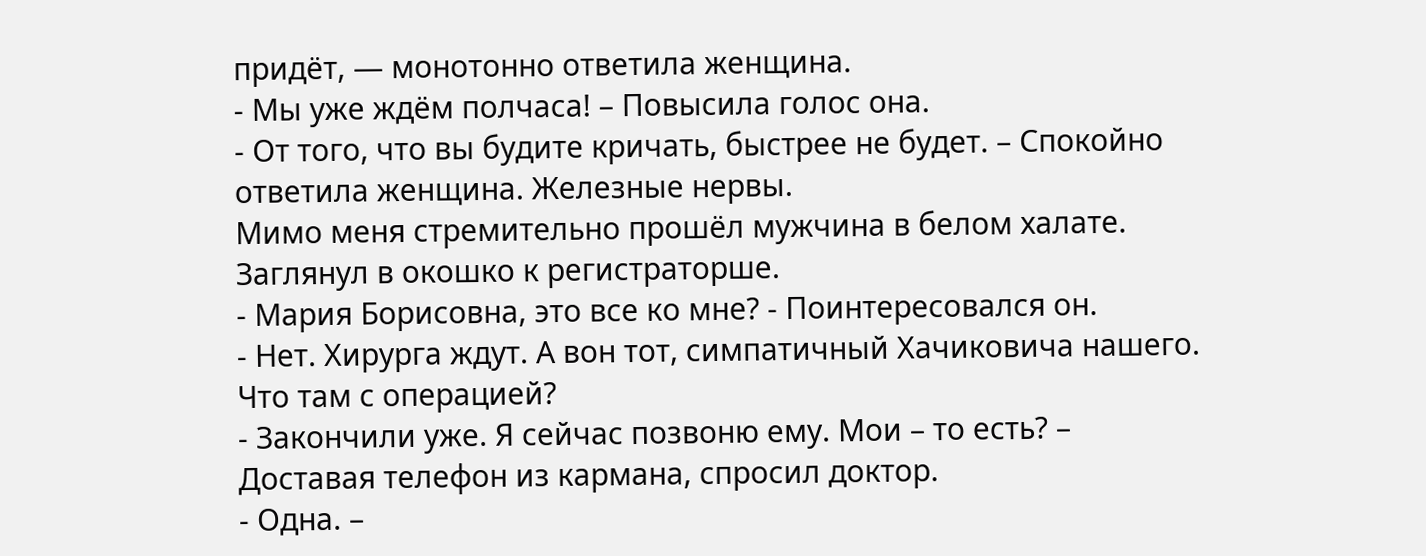придёт, — монотонно ответила женщина.
- Мы уже ждём полчаса! – Повысила голос она.
- От того, что вы будите кричать, быстрее не будет. – Спокойно ответила женщина. Железные нервы.
Мимо меня стремительно прошёл мужчина в белом халате. Заглянул в окошко к регистраторше.
- Мария Борисовна, это все ко мне? - Поинтересовался он.
- Нет. Хирурга ждут. А вон тот, симпатичный Хачиковича нашего. Что там с операцией?
- Закончили уже. Я сейчас позвоню ему. Мои – то есть? – Доставая телефон из кармана, спросил доктор.
- Одна. –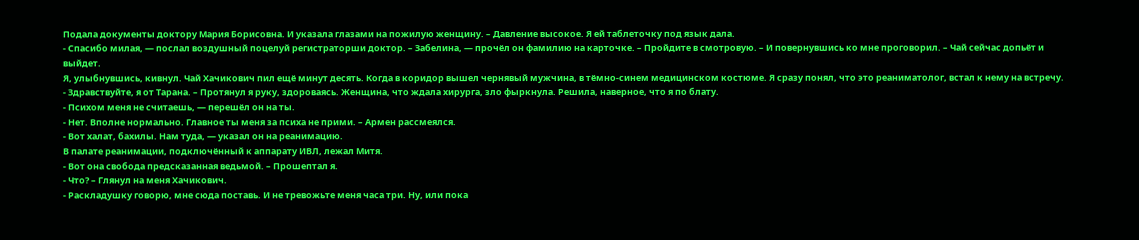Подала документы доктору Мария Борисовна. И указала глазами на пожилую женщину. – Давление высокое. Я ей таблеточку под язык дала.
- Спасибо милая, — послал воздушный поцелуй регистраторши доктор. – Забелина, — прочёл он фамилию на карточке. – Пройдите в смотровую. – И повернувшись ко мне проговорил. – Чай сейчас допьёт и выйдет.
Я, улыбнувшись, кивнул. Чай Хачикович пил ещё минут десять. Когда в коридор вышел чернявый мужчина, в тёмно-синем медицинском костюме. Я сразу понял, что это реаниматолог, встал к нему на встречу.
- Здравствуйте, я от Тарана. – Протянул я руку, здороваясь. Женщина, что ждала хирурга, зло фыркнула. Решила, наверное, что я по блату.
- Психом меня не считаешь, — перешёл он на ты.
- Нет. Вполне нормально. Главное ты меня за психа не прими. – Армен рассмеялся.
- Вот халат, бахилы. Нам туда, — указал он на реанимацию.
В палате реанимации, подключённый к аппарату ИВЛ, лежал Митя.
- Вот она свобода предсказанная ведьмой. – Прошептал я.
- Что? – Глянул на меня Хачикович.
- Раскладушку говорю, мне сюда поставь. И не тревожьте меня часа три. Ну, или пока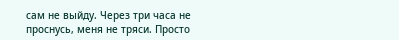сам не выйду. Через три часа не проснусь, меня не тряси. Просто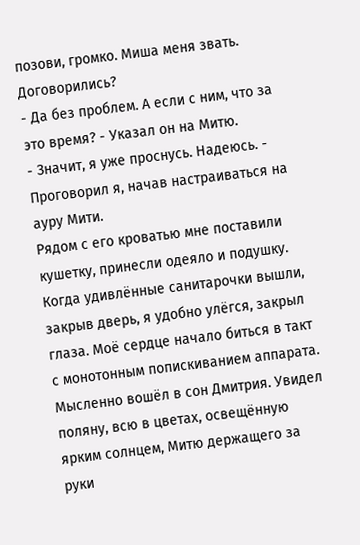позови, громко. Миша меня звать. Договорились?
- Да без проблем. А если с ним, что за это время? - Указал он на Митю.
- Значит, я уже проснусь. Надеюсь. - Проговорил я, начав настраиваться на ауру Мити.
Рядом с его кроватью мне поставили кушетку, принесли одеяло и подушку. Когда удивлённые санитарочки вышли, закрыв дверь, я удобно улёгся, закрыл глаза. Моё сердце начало биться в такт с монотонным попискиванием аппарата. Мысленно вошёл в сон Дмитрия. Увидел поляну, всю в цветах, освещённую ярким солнцем, Митю держащего за руки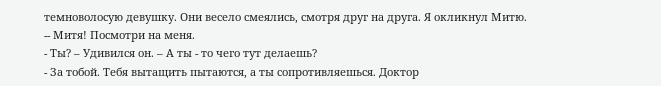темноволосую девушку. Они весело смеялись, смотря друг на друга. Я окликнул Митю.
-- Митя! Посмотри на меня.
- Ты? – Удивился он. – А ты - то чего тут делаешь?
- За тобой. Тебя вытащить пытаются, а ты сопротивляешься. Доктор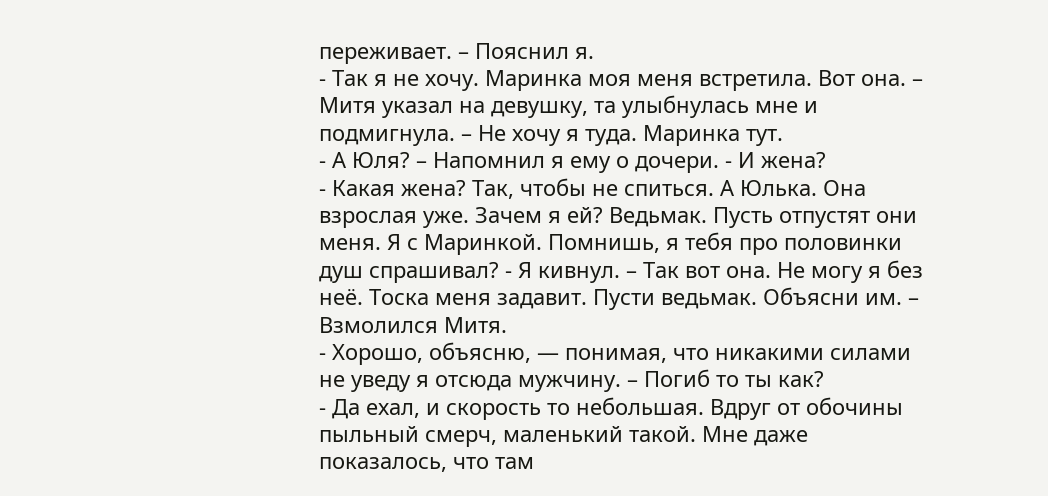переживает. – Пояснил я.
- Так я не хочу. Маринка моя меня встретила. Вот она. – Митя указал на девушку, та улыбнулась мне и подмигнула. – Не хочу я туда. Маринка тут.
- А Юля? – Напомнил я ему о дочери. - И жена?
- Какая жена? Так, чтобы не спиться. А Юлька. Она взрослая уже. Зачем я ей? Ведьмак. Пусть отпустят они меня. Я с Маринкой. Помнишь, я тебя про половинки душ спрашивал? - Я кивнул. – Так вот она. Не могу я без неё. Тоска меня задавит. Пусти ведьмак. Объясни им. – Взмолился Митя.
- Хорошо, объясню, — понимая, что никакими силами не уведу я отсюда мужчину. – Погиб то ты как?
- Да ехал, и скорость то небольшая. Вдруг от обочины пыльный смерч, маленький такой. Мне даже показалось, что там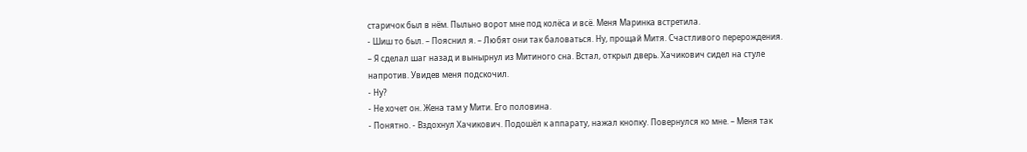старичок был в нём. Пыльно ворот мне под колёса и всё. Меня Маринка встретила.
- Шиш то был. – Пояснил я. – Любят они так баловаться. Ну, прощай Митя. Счастливого перерождения. – Я сделал шаг назад и вынырнул из Митиного сна. Встал, открыл дверь. Хачикович сидел на стуле напротив. Увидев меня подскочил.
- Ну?
- Не хочет он. Жена там у Мити. Его половина.
- Понятно. - Вздохнул Хачикович. Подошёл к аппарату, нажал кнопку. Повернулся ко мне. – Меня так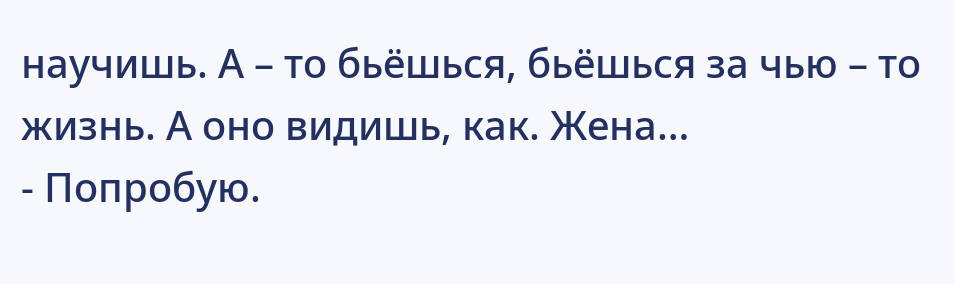научишь. А – то бьёшься, бьёшься за чью – то жизнь. А оно видишь, как. Жена…
- Попробую.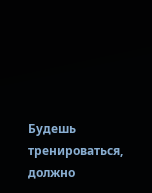Будешь тренироваться, должно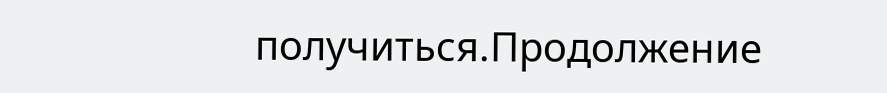получиться.Продолжение